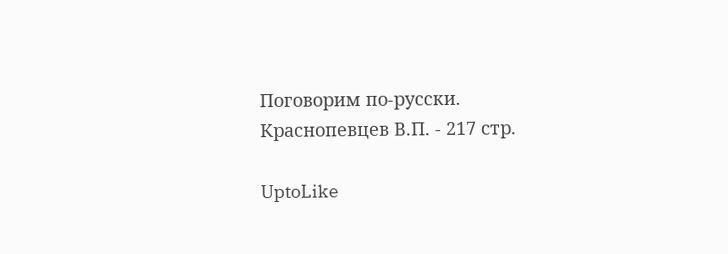Поговорим по-русски. Краснопевцев В.П. - 217 стр.

UptoLike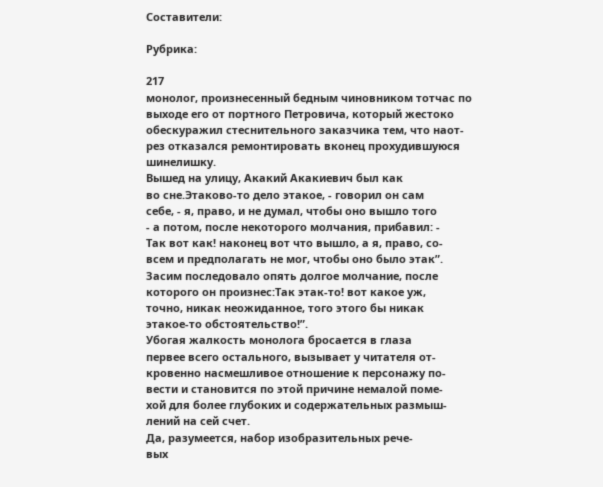Составители:

Рубрика:

217
монолог, произнесенный бедным чиновником тотчас по
выходе его от портного Петровича, который жестоко
обескуражил стеснительного заказчика тем, что наот-
рез отказался ремонтировать вконец прохудившуюся
шинелишку.
Вышед на улицу, Акакий Акакиевич был как
во сне.Этаково-то дело этакое, - говорил он сам
себе, - я, право, и не думал, чтобы оно вышло того
- а потом, после некоторого молчания, прибавил: -
Так вот как! наконец вот что вышло, а я, право, со-
всем и предполагать не мог, чтобы оно было этак”.
Засим последовало опять долгое молчание, после
которого он произнес:Так этак-то! вот какое уж,
точно, никак неожиданное, того этого бы никак
этакое-то обстоятельство!”.
Убогая жалкость монолога бросается в глаза
первее всего остального, вызывает у читателя от-
кровенно насмешливое отношение к персонажу по-
вести и становится по этой причине немалой поме-
хой для более глубоких и содержательных размыш-
лений на сей счет.
Да, разумеется, набор изобразительных рече-
вых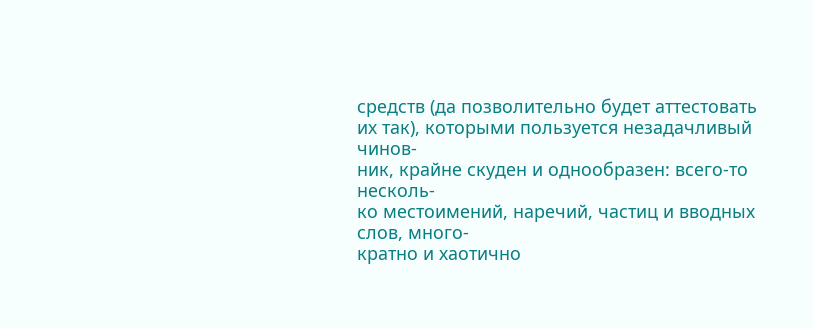средств (да позволительно будет аттестовать
их так), которыми пользуется незадачливый чинов-
ник, крайне скуден и однообразен: всего-то несколь-
ко местоимений, наречий, частиц и вводных слов, много-
кратно и хаотично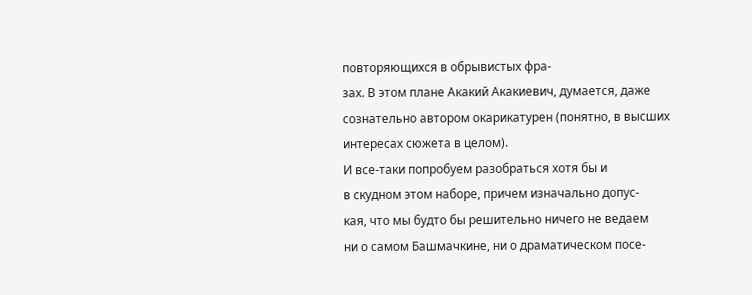повторяющихся в обрывистых фра-
зах. В этом плане Акакий Акакиевич, думается, даже
сознательно автором окарикатурен (понятно, в высших
интересах сюжета в целом).
И все-таки попробуем разобраться хотя бы и
в скудном этом наборе, причем изначально допус-
кая, что мы будто бы решительно ничего не ведаем
ни о самом Башмачкине, ни о драматическом посе-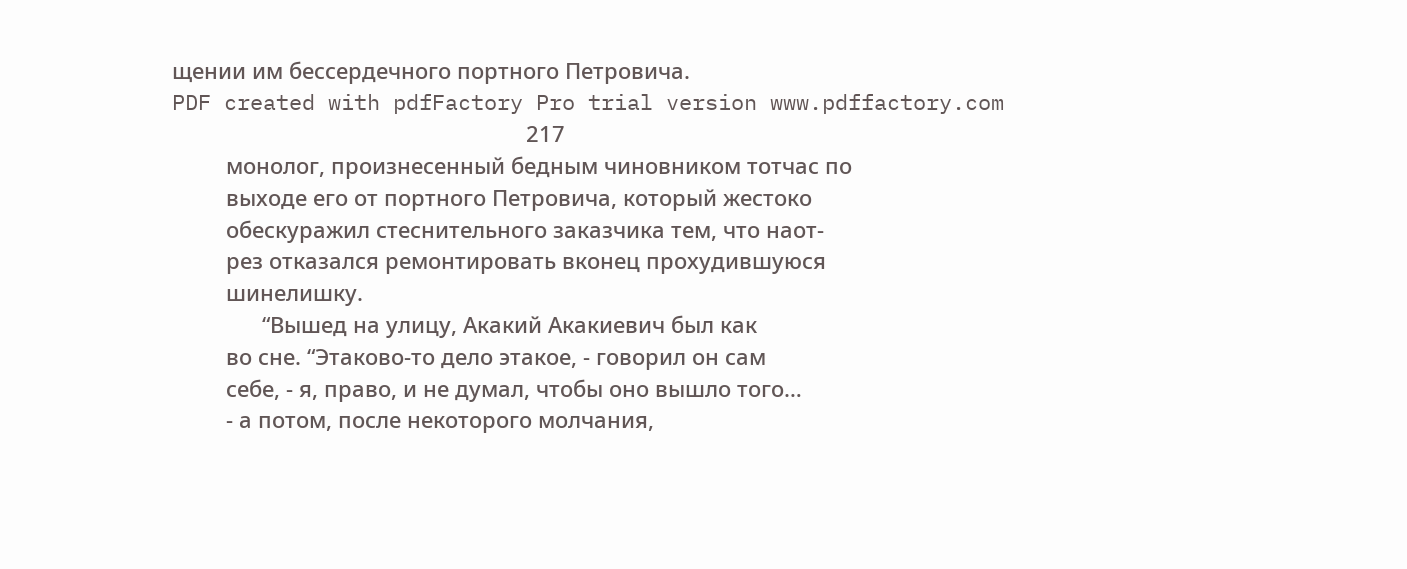щении им бессердечного портного Петровича.
PDF created with pdfFactory Pro trial version www.pdffactory.com
                                                           217
         монолог, произнесенный бедным чиновником тотчас по
         выходе его от портного Петровича, который жестоко
         обескуражил стеснительного заказчика тем, что наот-
         рез отказался ремонтировать вконец прохудившуюся
         шинелишку.
               “Вышед на улицу, Акакий Акакиевич был как
         во сне. “Этаково-то дело этакое, - говорил он сам
         себе, - я, право, и не думал, чтобы оно вышло того…
         - а потом, после некоторого молчания,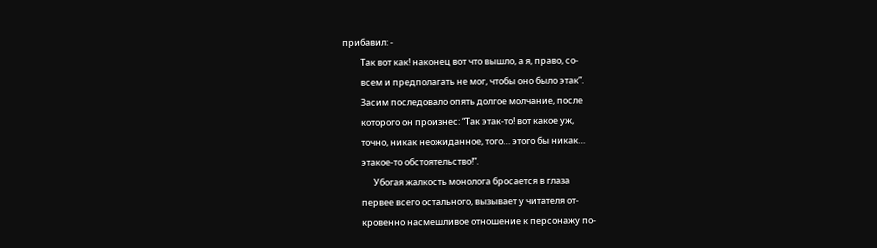прибавил: -
         Так вот как! наконец вот что вышло, а я, право, со-
         всем и предполагать не мог, чтобы оно было этак”.
         Засим последовало опять долгое молчание, после
         которого он произнес: “Так этак-то! вот какое уж,
         точно, никак неожиданное, того… этого бы никак…
         этакое-то обстоятельство!”.
               Убогая жалкость монолога бросается в глаза
         первее всего остального, вызывает у читателя от-
         кровенно насмешливое отношение к персонажу по-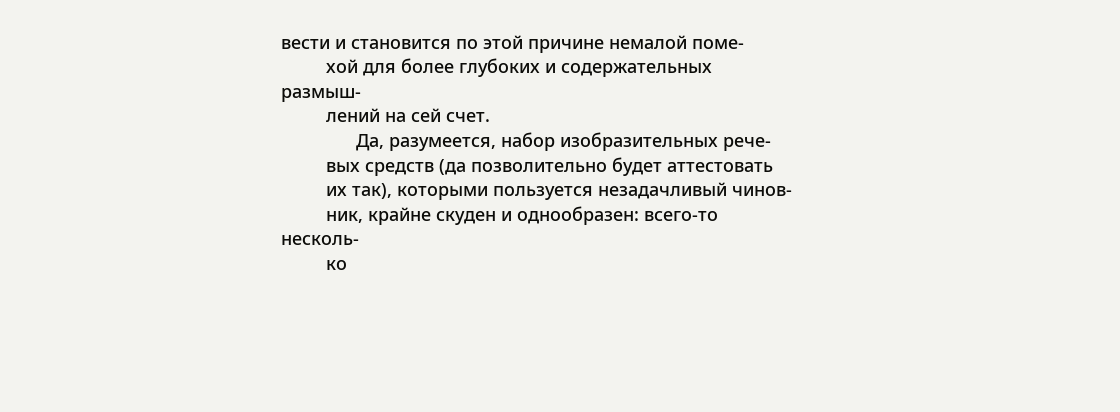вести и становится по этой причине немалой поме-
         хой для более глубоких и содержательных размыш-
         лений на сей счет.
               Да, разумеется, набор изобразительных рече-
         вых средств (да позволительно будет аттестовать
         их так), которыми пользуется незадачливый чинов-
         ник, крайне скуден и однообразен: всего-то несколь-
         ко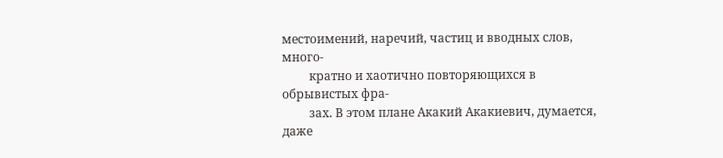местоимений, наречий, частиц и вводных слов, много-
         кратно и хаотично повторяющихся в обрывистых фра-
         зах. В этом плане Акакий Акакиевич, думается, даже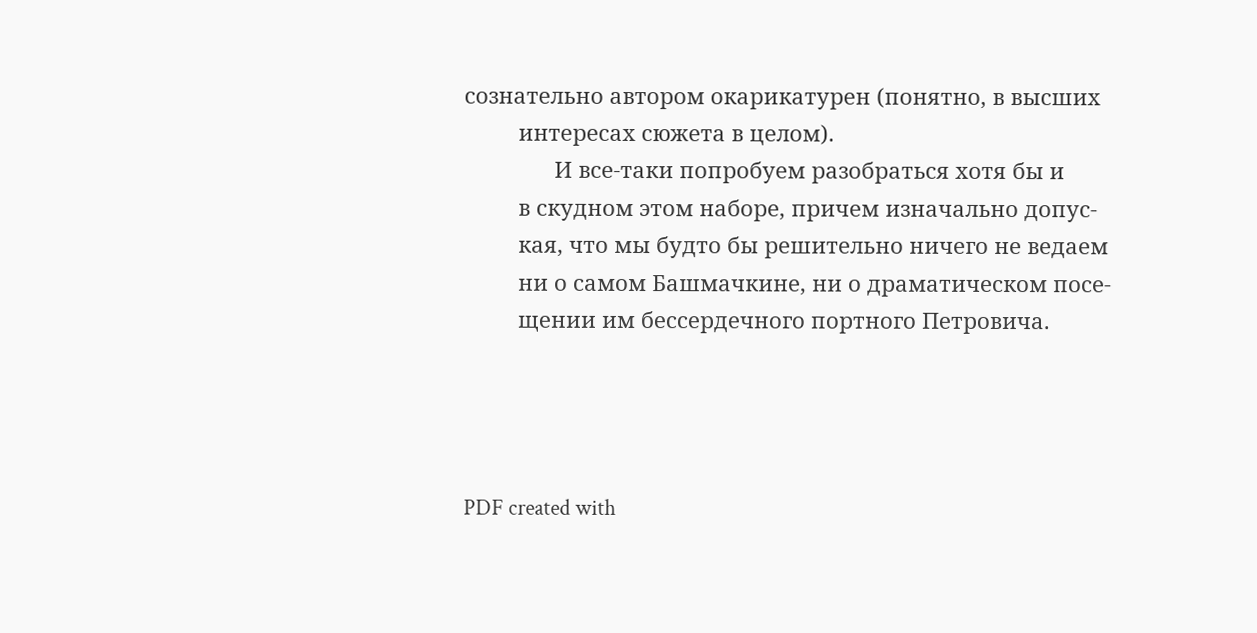сознательно автором окарикатурен (понятно, в высших
         интересах сюжета в целом).
               И все-таки попробуем разобраться хотя бы и
         в скудном этом наборе, причем изначально допус-
         кая, что мы будто бы решительно ничего не ведаем
         ни о самом Башмачкине, ни о драматическом посе-
         щении им бессердечного портного Петровича.




PDF created with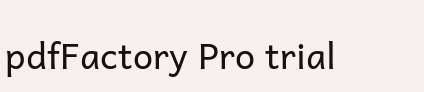pdfFactory Pro trial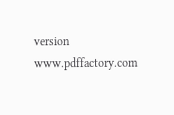version www.pdffactory.com